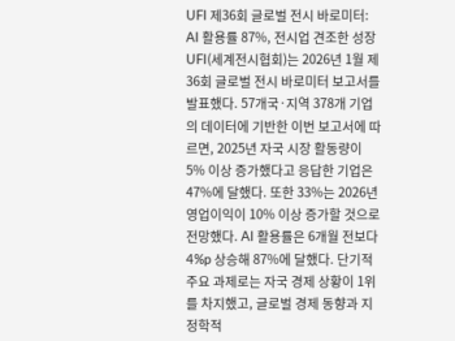UFI 제36회 글로벌 전시 바로미터: AI 활용률 87%, 전시업 견조한 성장
UFI(세계전시협회)는 2026년 1월 제36회 글로벌 전시 바로미터 보고서를 발표했다. 57개국·지역 378개 기업의 데이터에 기반한 이번 보고서에 따르면, 2025년 자국 시장 활동량이 5% 이상 증가했다고 응답한 기업은 47%에 달했다. 또한 33%는 2026년 영업이익이 10% 이상 증가할 것으로 전망했다. AI 활용률은 6개월 전보다 4%p 상승해 87%에 달했다. 단기적 주요 과제로는 자국 경제 상황이 1위를 차지했고, 글로벌 경제 동향과 지정학적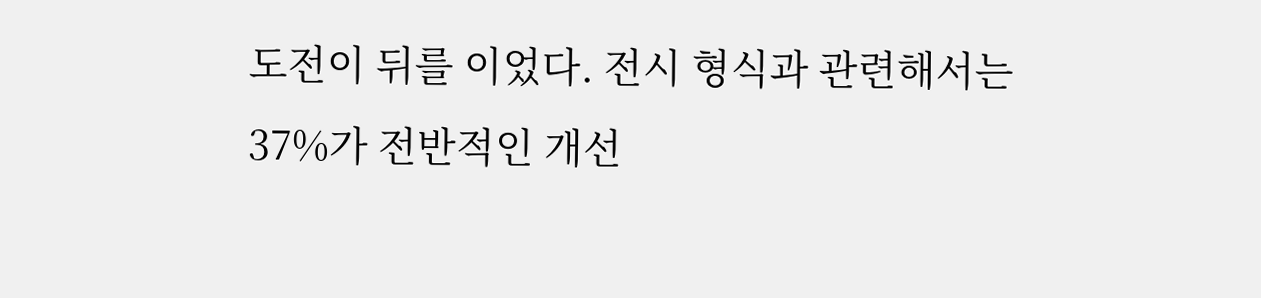도전이 뒤를 이었다. 전시 형식과 관련해서는 37%가 전반적인 개선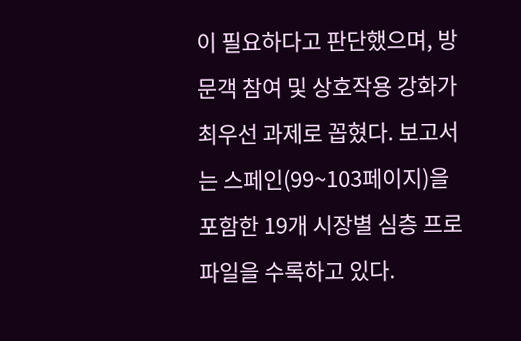이 필요하다고 판단했으며, 방문객 참여 및 상호작용 강화가 최우선 과제로 꼽혔다. 보고서는 스페인(99~103페이지)을 포함한 19개 시장별 심층 프로파일을 수록하고 있다.